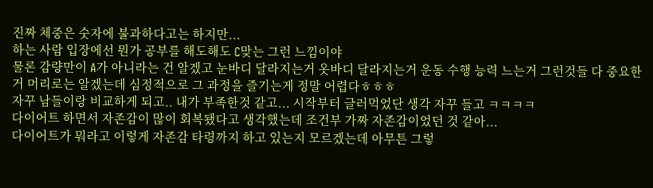진짜 체중은 숫자에 불과하다고는 하지만...
하는 사람 입장에선 뭔가 공부를 해도해도 C맞는 그런 느낌이야
물론 감량만이 A가 아니라는 건 알겠고 눈바디 달라지는거 옷바디 달라지는거 운동 수행 능력 느는거 그런것들 다 중요한 거 머리로는 알겠는데 심정적으로 그 과정을 즐기는게 정말 어렵다ㅎㅎㅎ
자꾸 남들이랑 비교하게 되고.. 내가 부족한것 같고... 시작부터 글러먹었단 생각 자꾸 들고 ㅋㅋㅋㅋ
다이어트 하면서 자존감이 많이 회복됐다고 생각했는데 조건부 가짜 자존감이었던 것 같아...
다이어트가 뭐라고 이렇게 자존감 타령까지 하고 있는지 모르겠는데 아무튼 그렇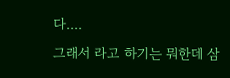다....
그래서 라고 하기는 뭐한데 삼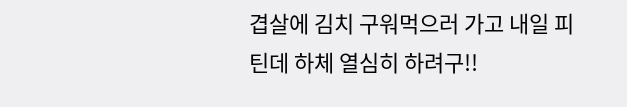겹살에 김치 구워먹으러 가고 내일 피틴데 하체 열심히 하려구!!